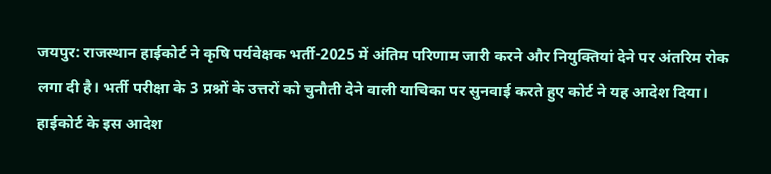जयपुर: राजस्थान हाईकोर्ट ने कृषि पर्यवेक्षक भर्ती-2025 में अंतिम परिणाम जारी करने और नियुक्तियां देने पर अंतरिम रोक लगा दी है। भर्ती परीक्षा के 3 प्रश्नों के उत्तरों को चुनौती देने वाली याचिका पर सुनवाई करते हुए कोर्ट ने यह आदेश दिया।
हाईकोर्ट के इस आदेश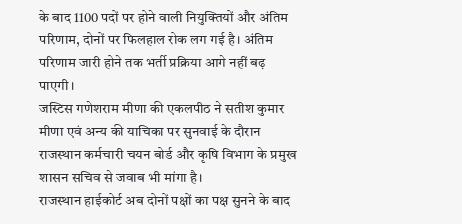के बाद 1100 पदों पर होने वाली नियुक्तियों और अंतिम परिणाम, दोनों पर फिलहाल रोक लग गई है। अंतिम परिणाम जारी होने तक भर्ती प्रक्रिया आगे नहीं बढ़ पाएगी।
जस्टिस गणेशराम मीणा की एकलपीठ ने सतीश कुमार मीणा एवं अन्य की याचिका पर सुनवाई के दौरान राजस्थान कर्मचारी चयन बोर्ड और कृषि विभाग के प्रमुख शासन सचिव से जवाब भी मांगा है।
राजस्थान हाईकोर्ट अब दोनों पक्षों का पक्ष सुनने के बाद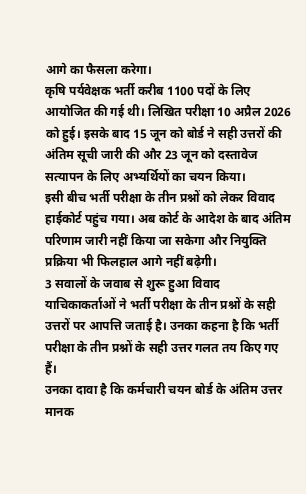आगे का फैसला करेगा।
कृषि पर्यवेक्षक भर्ती करीब 1100 पदों के लिए आयोजित की गई थी। लिखित परीक्षा 10 अप्रैल 2026 को हुई। इसके बाद 15 जून को बोर्ड ने सही उत्तरों की अंतिम सूची जारी की और 23 जून को दस्तावेज सत्यापन के लिए अभ्यर्थियों का चयन किया।
इसी बीच भर्ती परीक्षा के तीन प्रश्नों को लेकर विवाद हाईकोर्ट पहुंच गया। अब कोर्ट के आदेश के बाद अंतिम परिणाम जारी नहीं किया जा सकेगा और नियुक्ति प्रक्रिया भी फिलहाल आगे नहीं बढ़ेगी।
3 सवालों के जवाब से शुरू हुआ विवाद
याचिकाकर्ताओं ने भर्ती परीक्षा के तीन प्रश्नों के सही उत्तरों पर आपत्ति जताई है। उनका कहना है कि भर्ती परीक्षा के तीन प्रश्नों के सही उत्तर गलत तय किए गए हैं।
उनका दावा है कि कर्मचारी चयन बोर्ड के अंतिम उत्तर मानक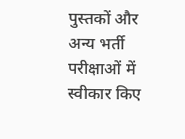पुस्तकों और अन्य भर्ती परीक्षाओं में स्वीकार किए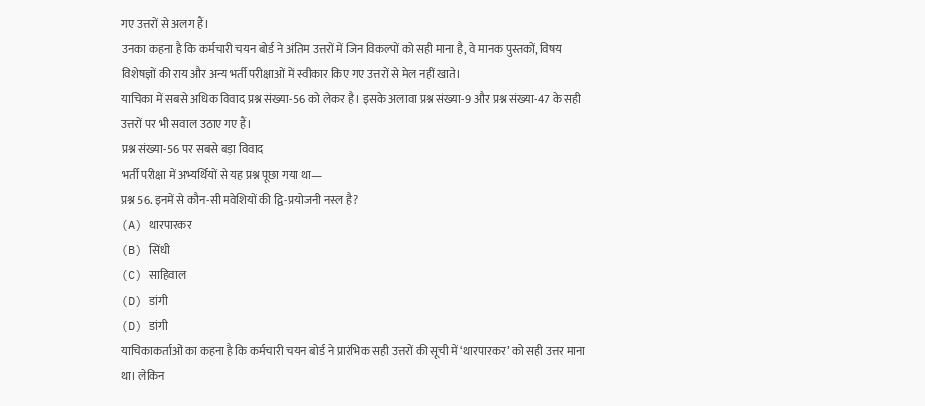गए उत्तरों से अलग हैं।
उनका कहना है कि कर्मचारी चयन बोर्ड ने अंतिम उत्तरों में जिन विकल्पों को सही माना है, वे मानक पुस्तकों, विषय विशेषज्ञों की राय और अन्य भर्ती परीक्षाओं में स्वीकार किए गए उत्तरों से मेल नहीं खाते।
याचिका में सबसे अधिक विवाद प्रश्न संख्या-56 को लेकर है। इसके अलावा प्रश्न संख्या-9 और प्रश्न संख्या-47 के सही उत्तरों पर भी सवाल उठाए गए हैं।
प्रश्न संख्या-56 पर सबसे बड़ा विवाद
भर्ती परीक्षा में अभ्यर्थियों से यह प्रश्न पूछा गया था—
प्रश्न 56. इनमें से कौन-सी मवेशियों की द्वि-प्रयोजनी नस्ल है?
(A) थारपारकर
(B) सिंधी
(C) साहिवाल
(D) डांगी
(D) डांगी
याचिकाकर्ताओं का कहना है कि कर्मचारी चयन बोर्ड ने प्रारंभिक सही उत्तरों की सूची में ‘थारपारकर’ को सही उत्तर माना था। लेकिन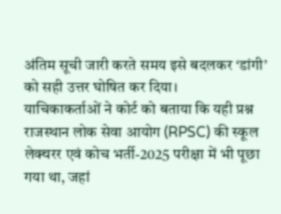अंतिम सूची जारी करते समय इसे बदलकर ‘डांगी’ को सही उत्तर घोषित कर दिया।
याचिकाकर्ताओं ने कोर्ट को बताया कि यही प्रश्न राजस्थान लोक सेवा आयोग (RPSC) की स्कूल लेक्चरर एवं कोच भर्ती-2025 परीक्षा में भी पूछा गया था, जहां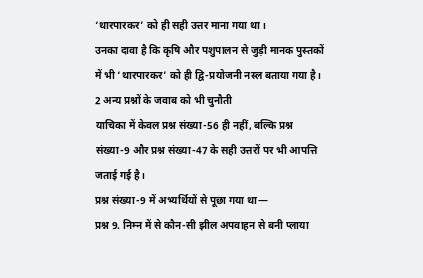‘थारपारकर’ को ही सही उत्तर माना गया था।
उनका दावा है कि कृषि और पशुपालन से जुड़ी मानक पुस्तकों में भी ‘थारपारकर’ को ही द्वि-प्रयोजनी नस्ल बताया गया है।
2 अन्य प्रश्नों के जवाब को भी चुनौती
याचिका में केवल प्रश्न संख्या-56 ही नहीं, बल्कि प्रश्न संख्या-9 और प्रश्न संख्या-47 के सही उत्तरों पर भी आपत्ति जताई गई है।
प्रश्न संख्या-9 में अभ्यर्थियों से पूछा गया था—
प्रश्न 9. निम्न में से कौन-सी झील अपवाहन से बनी प्लाया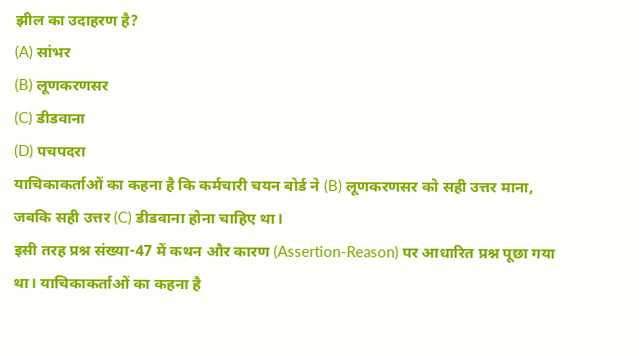झील का उदाहरण है?
(A) सांभर
(B) लूणकरणसर
(C) डीडवाना
(D) पचपदरा
याचिकाकर्ताओं का कहना है कि कर्मचारी चयन बोर्ड ने (B) लूणकरणसर को सही उत्तर माना, जबकि सही उत्तर (C) डीडवाना होना चाहिए था।
इसी तरह प्रश्न संख्या-47 में कथन और कारण (Assertion-Reason) पर आधारित प्रश्न पूछा गया था। याचिकाकर्ताओं का कहना है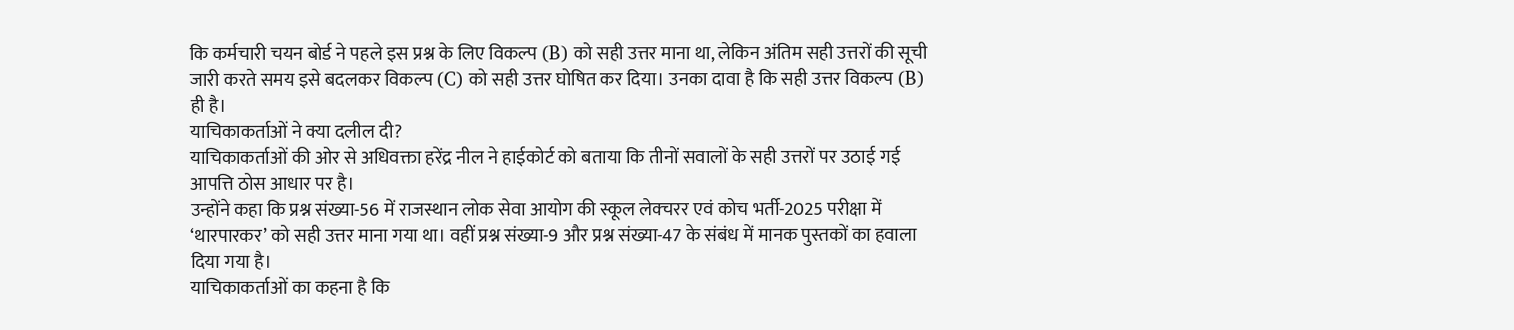कि कर्मचारी चयन बोर्ड ने पहले इस प्रश्न के लिए विकल्प (B) को सही उत्तर माना था, लेकिन अंतिम सही उत्तरों की सूची जारी करते समय इसे बदलकर विकल्प (C) को सही उत्तर घोषित कर दिया। उनका दावा है कि सही उत्तर विकल्प (B) ही है।
याचिकाकर्ताओं ने क्या दलील दी?
याचिकाकर्ताओं की ओर से अधिवक्ता हरेंद्र नील ने हाईकोर्ट को बताया कि तीनों सवालों के सही उत्तरों पर उठाई गई आपत्ति ठोस आधार पर है।
उन्होंने कहा कि प्रश्न संख्या-56 में राजस्थान लोक सेवा आयोग की स्कूल लेक्चरर एवं कोच भर्ती-2025 परीक्षा में ‘थारपारकर’ को सही उत्तर माना गया था। वहीं प्रश्न संख्या-9 और प्रश्न संख्या-47 के संबंध में मानक पुस्तकों का हवाला दिया गया है।
याचिकाकर्ताओं का कहना है कि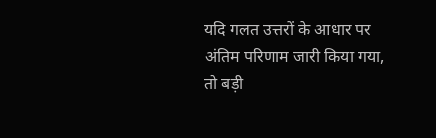यदि गलत उत्तरों के आधार पर अंतिम परिणाम जारी किया गया, तो बड़ी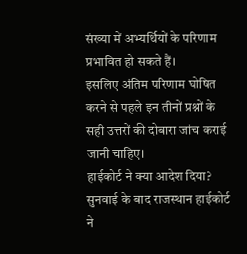संख्या में अभ्यर्थियों के परिणाम प्रभावित हो सकते हैं।
इसलिए अंतिम परिणाम घोषित करने से पहले इन तीनों प्रश्नों के सही उत्तरों की दोबारा जांच कराई जानी चाहिए।
हाईकोर्ट ने क्या आदेश दिया?
सुनवाई के बाद राजस्थान हाईकोर्ट ने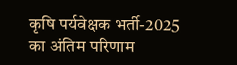कृषि पर्यवेक्षक भर्ती-2025 का अंतिम परिणाम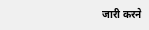जारी करने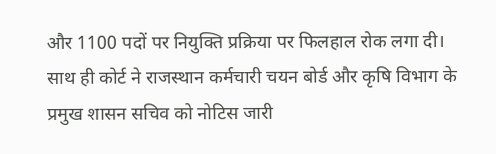और 1100 पदों पर नियुक्ति प्रक्रिया पर फिलहाल रोक लगा दी।
साथ ही कोर्ट ने राजस्थान कर्मचारी चयन बोर्ड और कृषि विभाग के प्रमुख शासन सचिव को नोटिस जारी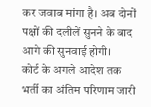कर जवाब मांगा है। अब दोनों पक्षों की दलीलें सुनने के बाद आगे की सुनवाई होगी।
कोर्ट के अगले आदेश तक भर्ती का अंतिम परिणाम जारी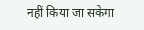नहीं किया जा सकेगा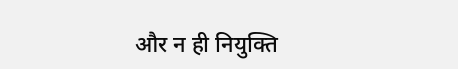और न ही नियुक्ति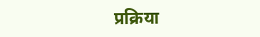प्रक्रिया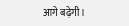आगे बढ़ेगी।